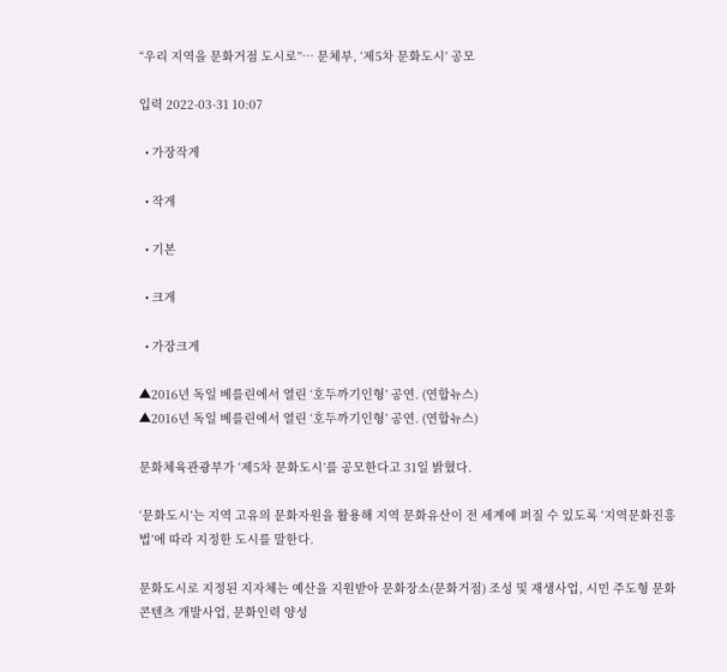“우리 지역을 문화거점 도시로”… 문체부, ‘제5차 문화도시’ 공모

입력 2022-03-31 10:07

  • 가장작게

  • 작게

  • 기본

  • 크게

  • 가장크게

▲2016년 독일 베를린에서 열린 ‘호두까기인형’ 공연. (연합뉴스)
▲2016년 독일 베를린에서 열린 ‘호두까기인형’ 공연. (연합뉴스)

문화체육관광부가 ‘제5차 문화도시’를 공모한다고 31일 밝혔다.

‘문화도시’는 지역 고유의 문화자원을 활용해 지역 문화유산이 전 세계에 퍼질 수 있도록 ‘지역문화진흥법’에 따라 지정한 도시를 말한다.

문화도시로 지정된 지자체는 예산을 지원받아 문화장소(문화거점) 조성 및 재생사업, 시민 주도형 문화콘텐츠 개발사업, 문화인력 양성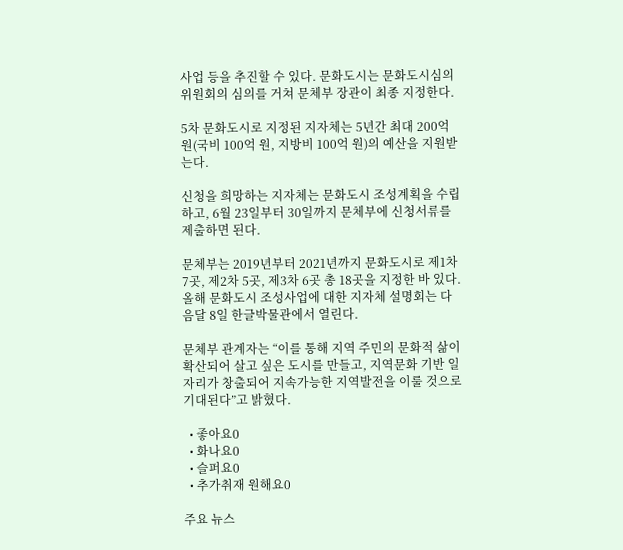사업 등을 추진할 수 있다. 문화도시는 문화도시심의위원회의 심의를 거쳐 문체부 장관이 최종 지정한다.

5차 문화도시로 지정된 지자체는 5년간 최대 200억 원(국비 100억 원, 지방비 100억 원)의 예산을 지원받는다.

신청을 희망하는 지자체는 문화도시 조성계획을 수립하고, 6월 23일부터 30일까지 문체부에 신청서류를 제출하면 된다.

문체부는 2019년부터 2021년까지 문화도시로 제1차 7곳, 제2차 5곳, 제3차 6곳 총 18곳을 지정한 바 있다. 올해 문화도시 조성사업에 대한 지자체 설명회는 다음달 8일 한글박물관에서 열린다.

문체부 관계자는 “이를 통해 지역 주민의 문화적 삶이 확산되어 살고 싶은 도시를 만들고, 지역문화 기반 일자리가 창출되어 지속가능한 지역발전을 이룰 것으로 기대된다”고 밝혔다.

  • 좋아요0
  • 화나요0
  • 슬퍼요0
  • 추가취재 원해요0

주요 뉴스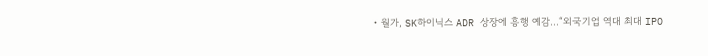• 월가, SK하이닉스 ADR 상장에 흥행 예감…“외국기업 역대 최대 IPO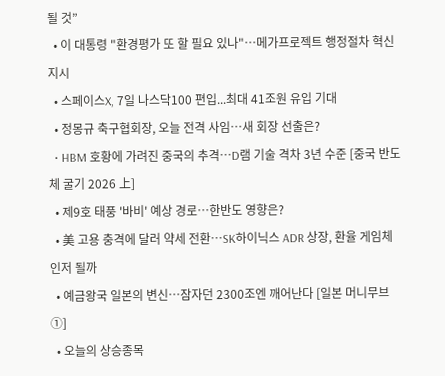될 것”
  • 이 대통령 "환경평가 또 할 필요 있나"…메가프로젝트 행정절차 혁신 지시
  • 스페이스X, 7일 나스닥100 편입...최대 41조원 유입 기대
  • 정몽규 축구협회장, 오늘 전격 사임⋯새 회장 선출은?
  • HBM 호황에 가려진 중국의 추격…D램 기술 격차 3년 수준 [중국 반도체 굴기 2026 上]
  • 제9호 태풍 '바비' 예상 경로…한반도 영향은?
  • 美 고용 충격에 달러 약세 전환…SK하이닉스 ADR 상장, 환율 게임체인저 될까
  • 예금왕국 일본의 변신…잠자던 2300조엔 깨어난다 [일본 머니무브 ①]
  • 오늘의 상승종목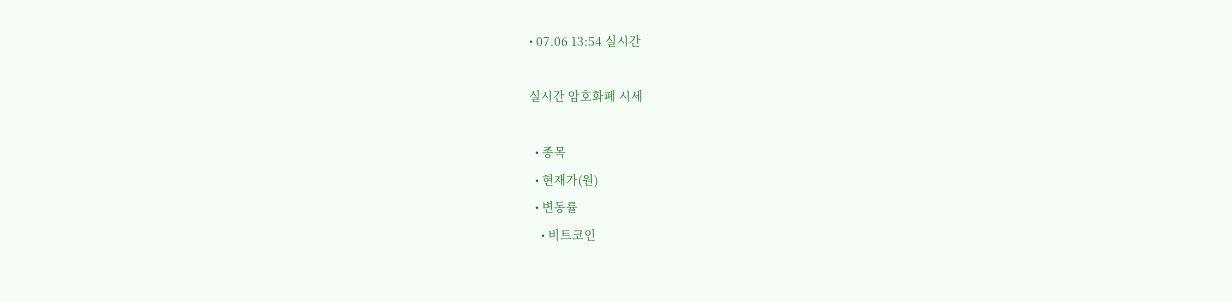• 07.06 13:54 실시간

실시간 암호화폐 시세

  • 종목
  • 현재가(원)
  • 변동률
    • 비트코인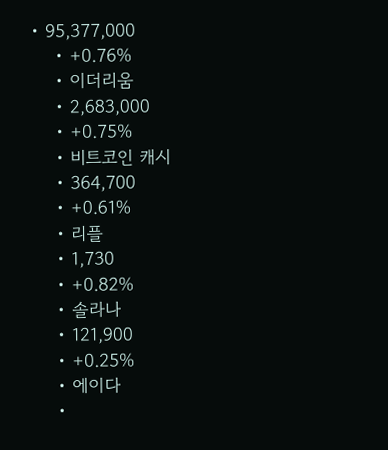• 95,377,000
    • +0.76%
    • 이더리움
    • 2,683,000
    • +0.75%
    • 비트코인 캐시
    • 364,700
    • +0.61%
    • 리플
    • 1,730
    • +0.82%
    • 솔라나
    • 121,900
    • +0.25%
    • 에이다
    •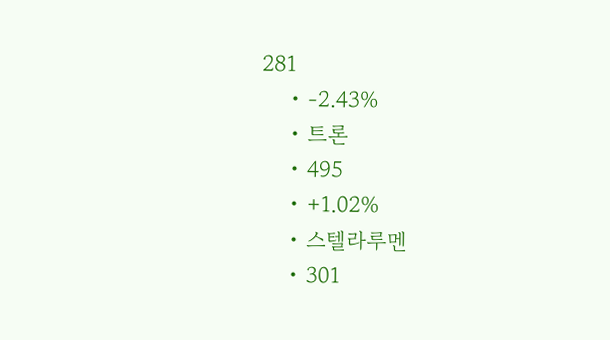281
    • -2.43%
    • 트론
    • 495
    • +1.02%
    • 스텔라루멘
    • 301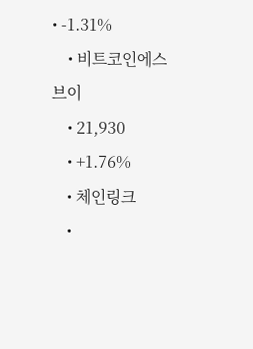• -1.31%
    • 비트코인에스브이
    • 21,930
    • +1.76%
    • 체인링크
    •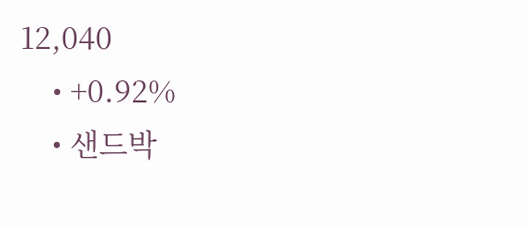12,040
    • +0.92%
    • 샌드박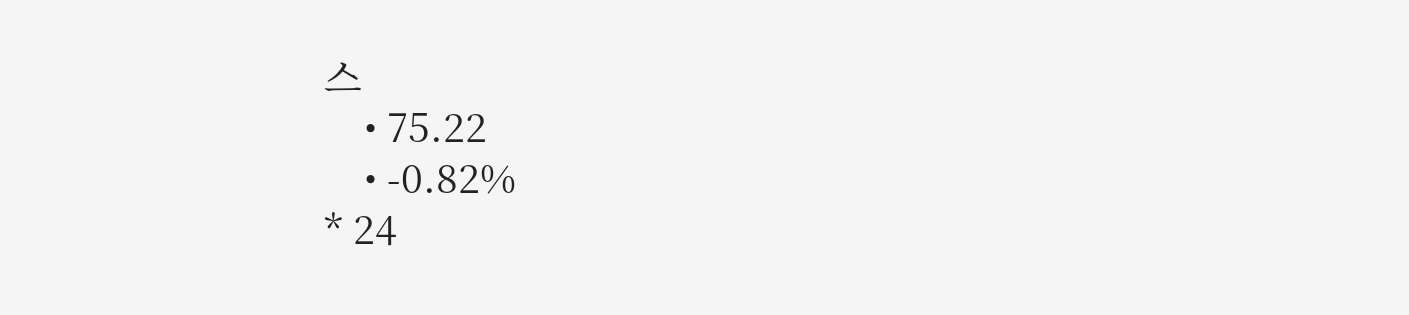스
    • 75.22
    • -0.82%
* 24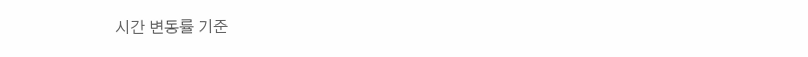시간 변동률 기준